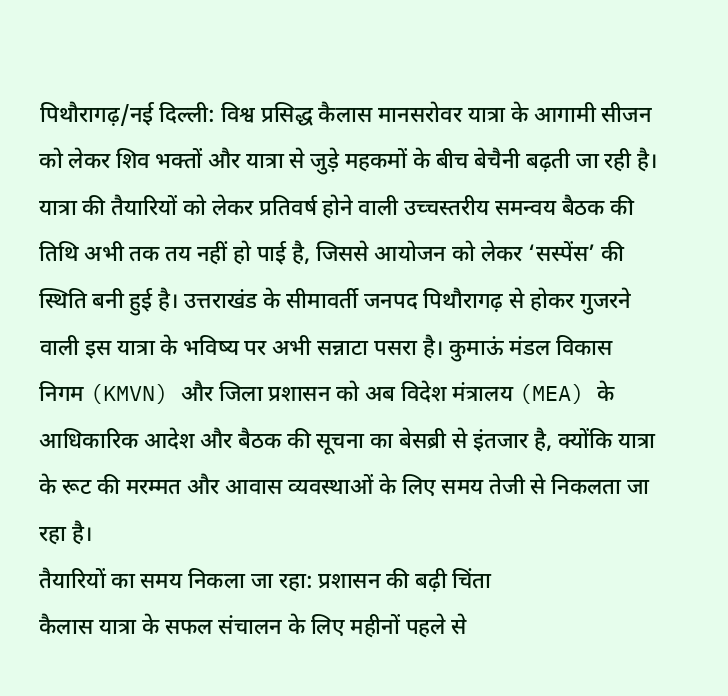पिथौरागढ़/नई दिल्ली: विश्व प्रसिद्ध कैलास मानसरोवर यात्रा के आगामी सीजन को लेकर शिव भक्तों और यात्रा से जुड़े महकमों के बीच बेचैनी बढ़ती जा रही है। यात्रा की तैयारियों को लेकर प्रतिवर्ष होने वाली उच्चस्तरीय समन्वय बैठक की तिथि अभी तक तय नहीं हो पाई है, जिससे आयोजन को लेकर ‘सस्पेंस’ की स्थिति बनी हुई है। उत्तराखंड के सीमावर्ती जनपद पिथौरागढ़ से होकर गुजरने वाली इस यात्रा के भविष्य पर अभी सन्नाटा पसरा है। कुमाऊं मंडल विकास निगम (KMVN) और जिला प्रशासन को अब विदेश मंत्रालय (MEA) के आधिकारिक आदेश और बैठक की सूचना का बेसब्री से इंतजार है, क्योंकि यात्रा के रूट की मरम्मत और आवास व्यवस्थाओं के लिए समय तेजी से निकलता जा रहा है।
तैयारियों का समय निकला जा रहा: प्रशासन की बढ़ी चिंता
कैलास यात्रा के सफल संचालन के लिए महीनों पहले से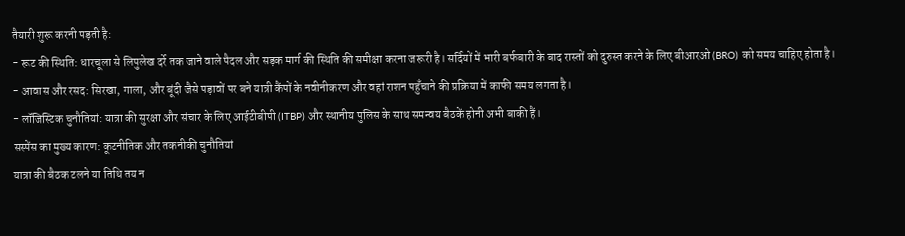तैयारी शुरू करनी पड़ती है:
- रूट की स्थिति: धारचूला से लिपुलेख दर्रे तक जाने वाले पैदल और सड़क मार्ग की स्थिति की समीक्षा करना जरूरी है। सर्दियों में भारी बर्फबारी के बाद रास्तों को दुरुस्त करने के लिए बीआरओ (BRO) को समय चाहिए होता है।
- आवास और रसद: सिरखा, गाला, और बूंदी जैसे पड़ावों पर बने यात्री कैंपों के नवीनीकरण और वहां राशन पहुँचाने की प्रक्रिया में काफी समय लगता है।
- लॉजिस्टिक चुनौतियां: यात्रा की सुरक्षा और संचार के लिए आईटीबीपी (ITBP) और स्थानीय पुलिस के साथ समन्वय बैठकें होनी अभी बाकी हैं।
सस्पेंस का मुख्य कारण: कूटनीतिक और तकनीकी चुनौतियां
यात्रा की बैठक टलने या तिथि तय न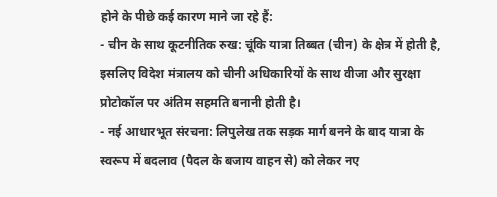होने के पीछे कई कारण माने जा रहे हैं:
- चीन के साथ कूटनीतिक रुख: चूंकि यात्रा तिब्बत (चीन) के क्षेत्र में होती है, इसलिए विदेश मंत्रालय को चीनी अधिकारियों के साथ वीजा और सुरक्षा प्रोटोकॉल पर अंतिम सहमति बनानी होती है।
- नई आधारभूत संरचना: लिपुलेख तक सड़क मार्ग बनने के बाद यात्रा के स्वरूप में बदलाव (पैदल के बजाय वाहन से) को लेकर नए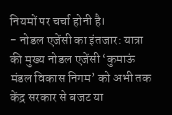नियमों पर चर्चा होनी है।
- नोडल एजेंसी का इंतजार: यात्रा की मुख्य नोडल एजेंसी ‘कुमाऊं मंडल विकास निगम’ को अभी तक केंद्र सरकार से बजट या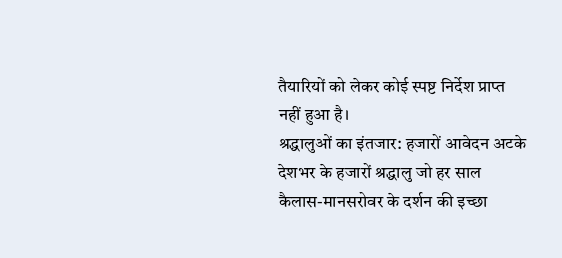तैयारियों को लेकर कोई स्पष्ट निर्देश प्राप्त नहीं हुआ है।
श्रद्धालुओं का इंतजार: हजारों आवेदन अटके
देशभर के हजारों श्रद्धालु जो हर साल कैलास-मानसरोवर के दर्शन की इच्छा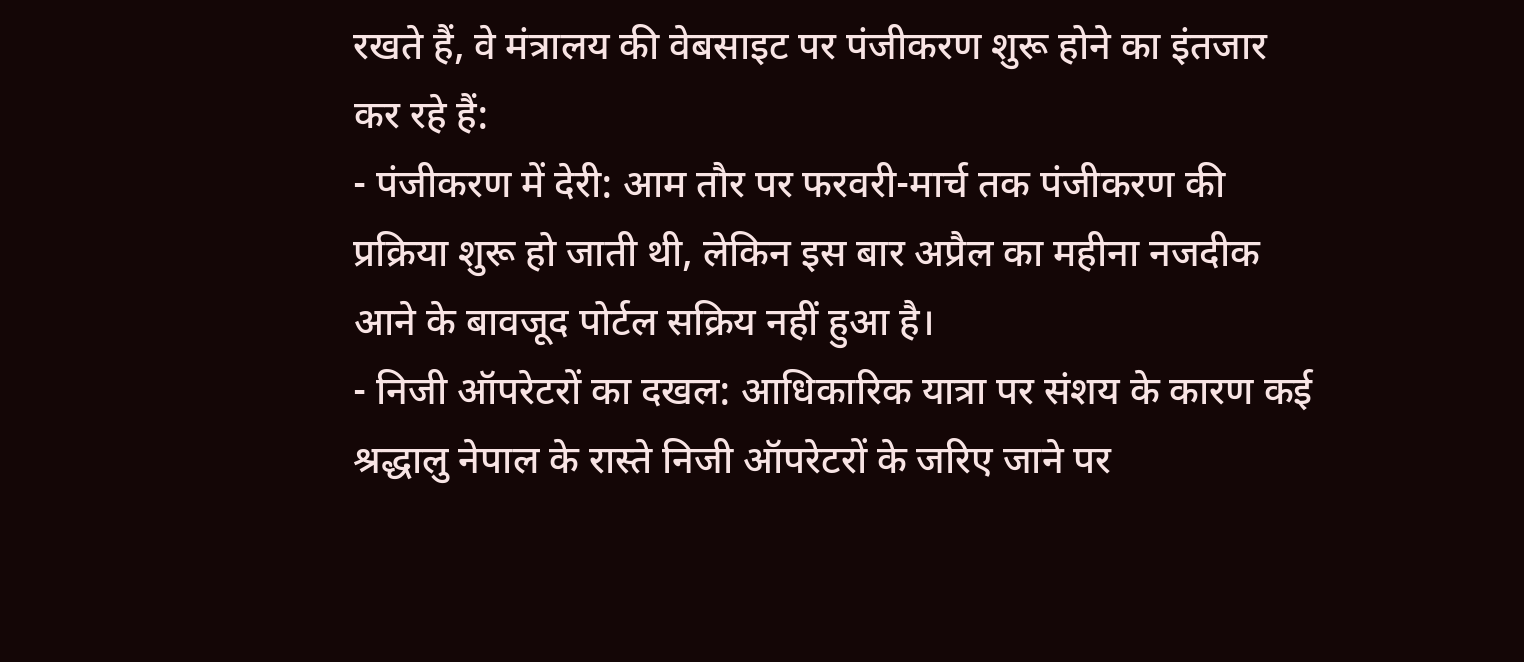रखते हैं, वे मंत्रालय की वेबसाइट पर पंजीकरण शुरू होने का इंतजार कर रहे हैं:
- पंजीकरण में देरी: आम तौर पर फरवरी-मार्च तक पंजीकरण की प्रक्रिया शुरू हो जाती थी, लेकिन इस बार अप्रैल का महीना नजदीक आने के बावजूद पोर्टल सक्रिय नहीं हुआ है।
- निजी ऑपरेटरों का दखल: आधिकारिक यात्रा पर संशय के कारण कई श्रद्धालु नेपाल के रास्ते निजी ऑपरेटरों के जरिए जाने पर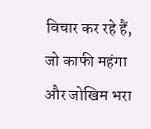विचार कर रहे हैं, जो काफी महंगा और जोखिम भरा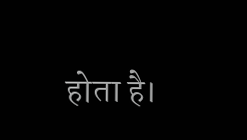होता है।